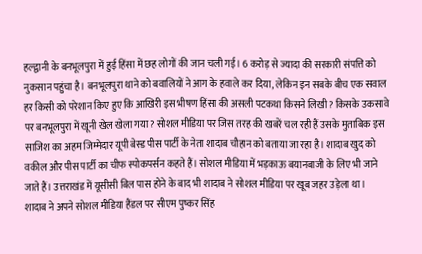हल्द्वानी के बनभूलपुरा में हुई हिंसा में छह लोगों की जान चली गई। 6 करोड़ से ज्यादा की सरकारी संपत्ति को नुकसान पहुंचा है। बनभूलपुरा थाने को बवालियों ने आग के हवाले कर दिया, लेकिन इन सबके बीच एक सवाल हर किसी को परेशान किए हुए कि आखिरी इस भीषण हिंसा की असली पटकथा किसने लिखी? किसके उकसावे पर बनभूलपुरा में खूनी खेल खेला गया? सोशल मीडिया पर जिस तरह की खबरें चल रही हैं उसके मुताबिक इस साजिश का अहम जिम्मेदार यूपी बेस्ड पीस पार्टी के नेता शादाब चौहान को बताया जा रहा है। शादाब खुद को वकील और पीस पार्टी का चीफ स्पोकपर्सन कहते हैं। सोशल मीडिया में भड़काऊ बयानबाजी के लिए भी जाने जाते हैं। उत्तराखंड में यूसीसी बिल पास होने के बाद भी शादाब ने सोशल मीडिया पर खूब जहर उड़ेला था।
शादाब ने अपने सोशल मीडिया हैंडल पर सीएम पुष्कर सिंह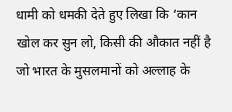धामी को धमकी देते हुए लिखा कि ‘कान खोल कर सुन लो, किसी की औकात नहीं है जो भारत के मुसलमानों को अल्लाह के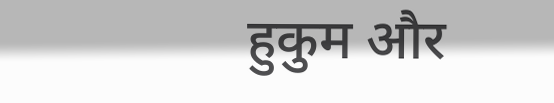हुकुम और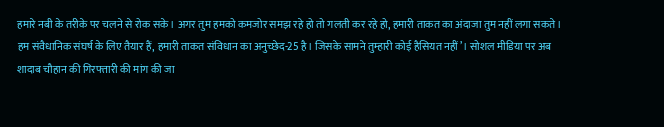हमारे नबी के तरीके पर चलने से रोक सके। अगर तुम हमको कमजोर समझ रहे हो तो गलती कर रहे हो, हमारी ताकत का अंदाजा तुम नहीं लगा सकते। हम संवैधानिक संघर्ष के लिए तैयार हैं, हमारी ताकत संविधान का अनुच्छेद-25 है। जिसके सामने तुम्हारी कोई हैसियत नहीं’। सोशल मीडिया पर अब शादाब चौहान की गिरफ्तारी की मांग की जा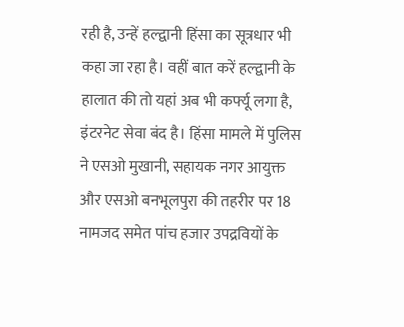रही है, उन्हें हल्द्वानी हिंसा का सूत्रधार भी कहा जा रहा है। वहीं बात करें हल्द्वानी के हालात की तो यहां अब भी कर्फ्यू लगा है, इंटरनेट सेवा बंद है। हिंसा मामले में पुलिस ने एसओ मुखानी, सहायक नगर आयुक्त और एसओ बनभूलपुरा की तहरीर पर 18 नामजद समेत पांच हजार उपद्रवियों के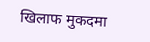खिलाफ मुकदमा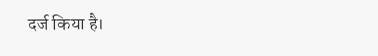दर्ज किया है।